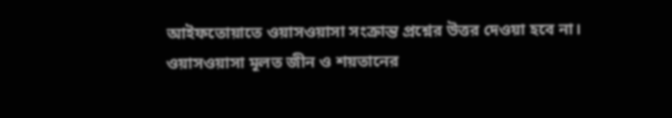আইফতোয়াতে ওয়াসওয়াসা সংক্রান্ত প্রশ্নের উত্তর দেওয়া হবে না। ওয়াসওয়াসা মূলত জীন ও শয়তানের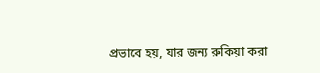প্রভাবে হয়, যার জন্য রুকিয়া করা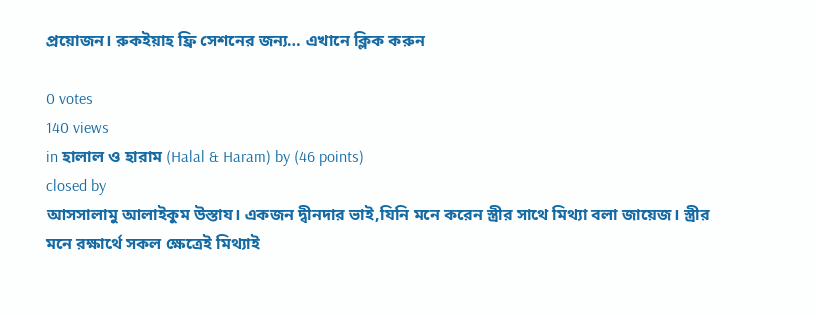প্রয়োজন। রুকইয়াহ ফ্রি সেশনের জন্য… এখানে ক্লিক করুন

0 votes
140 views
in হালাল ও হারাম (Halal & Haram) by (46 points)
closed by
আসসালামু আলাইকুম উস্তায। একজন দ্বীনদার ভাই,যিনি মনে করেন স্ত্রীর সাথে মিথ্যা বলা জায়েজ। স্ত্রীর মনে রক্ষার্থে সকল ক্ষেত্রেই মিথ্যাই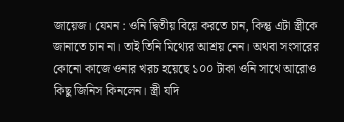জায়েজ। যেমন : ওনি দ্বিতীয় বিয়ে করতে চান, কিন্তু এটা স্ত্রীকে জানাতে চান না। তাই তিনি মিথ্যের আশ্রয় নেন। অথবা সংসারের কোনো কাজে ওনার খরচ হয়েছে ১০০ টাকা ওনি সাথে আরোও কিছু জিনিস কিনলেন। স্ত্রী যদি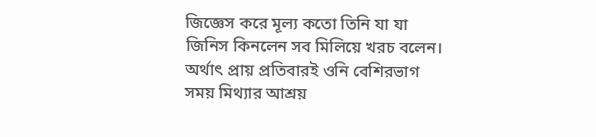জিজ্ঞেস করে মূল্য কতো তিনি যা যা জিনিস কিনলেন সব মিলিয়ে খরচ বলেন। অর্থাৎ প্রায় প্রতিবারই ওনি বেশিরভাগ সময় মিথ্যার আশ্রয়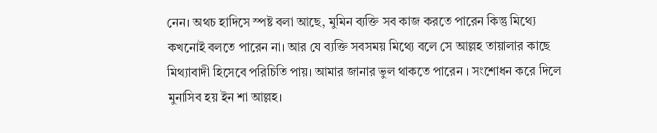নেন। অথচ হাদিসে স্পষ্ট বলা আছে, মুমিন ব্যক্তি সব কাজ করতে পারেন কিন্তু মিথ্যে কখনোই বলতে পারেন না। আর যে ব্যক্তি সবসময় মিথ্যে বলে সে আল্লহ তায়ালার কাছে মিথ্যাবাদী হিসেবে পরিচিতি পায়। আমার জানার ভুল থাকতে পারেন । সংশোধন করে দিলে মুনাসিব হয় ইন শা আল্লহ।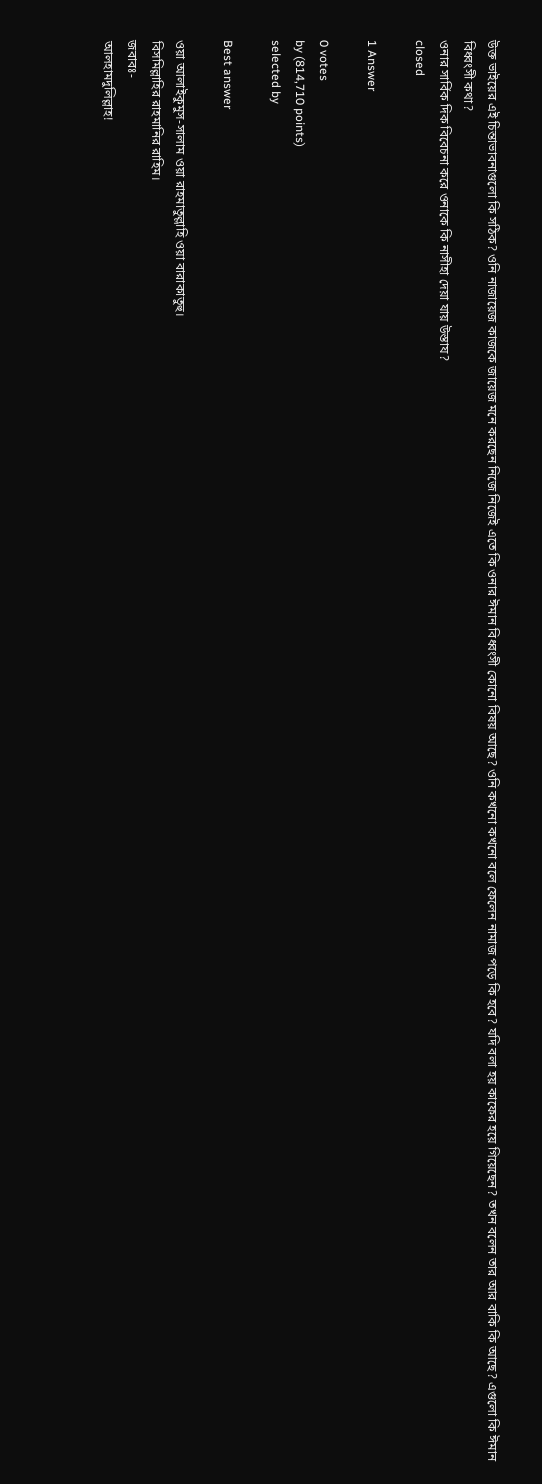উক্ত ভাইয়ের এই চিন্তাভাবনাগুলো কি সঠিক? ওনি নাজায়েজ কাজকে জায়েজ মনে করছেন নিজে নিজেই এতে কি ওনার ঈমান বিধ্বংসী কোনো বিষয় আছে? ওনি কখনো কখনো বলে ফেলেন নামাজ পড়ে কি হবে? যদি বলা হয় কাফের হয়ে গিয়েছেন? তখন বলেন তার আর বাকি কি আছে? এগুলো কি ঈমান বিধ্বংসী কথা?
ওনার সার্বিক দিক বিবেচনা করে ওনাকে কি নাসীহা দেয়া যায় উস্তায?
closed

1 Answer

0 votes
by (814,710 points)
selected by

Best answer

ওয়া আলাইকুমুস-সালাম ওয়া রাহমাতুল্লাহি ওয়া বারাকাতুহু।
বিসমিল্লাহির রাহমানির রাহিম।
জবাবঃ-
আলহামদুলিল্লাহ!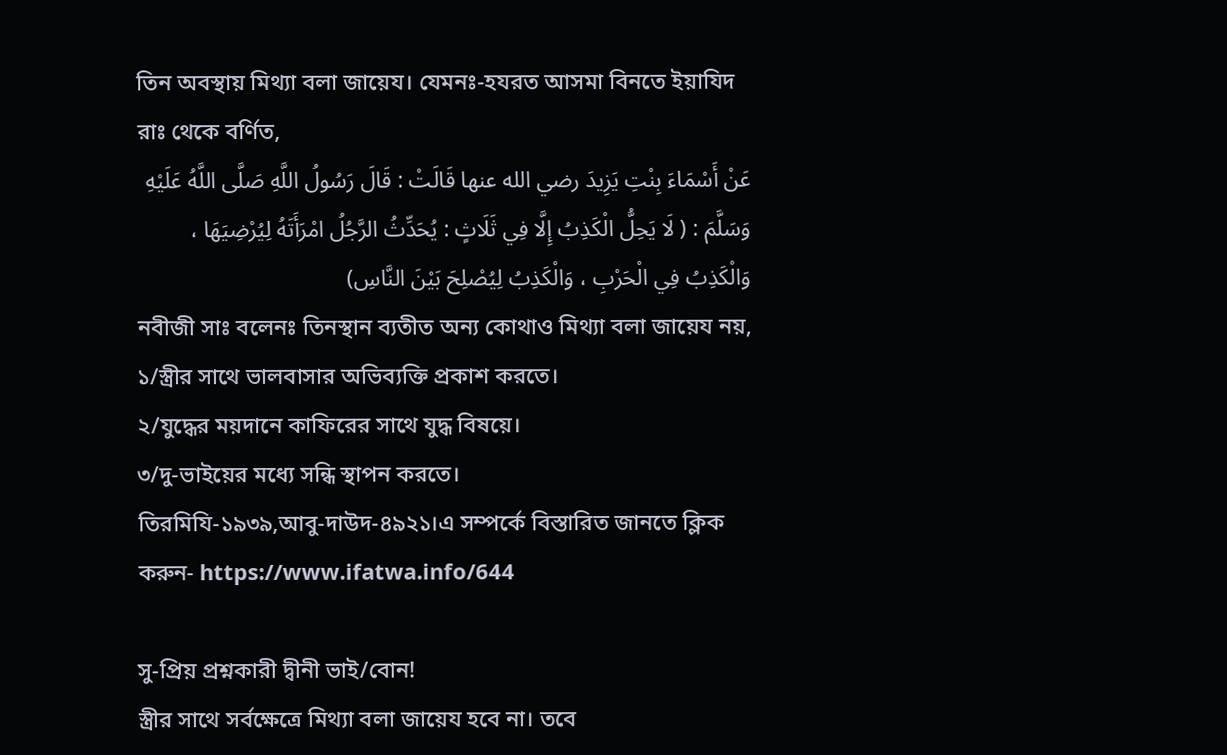তিন অবস্থায় মিথ্যা বলা জায়েয। যেমনঃ-হযরত আসমা বিনতে ইয়াযিদ রাঃ থেকে বর্ণিত,
عَنْ أَسْمَاءَ بِنْتِ يَزِيدَ رضي الله عنها قَالَتْ : قَالَ رَسُولُ اللَّهِ صَلَّى اللَّهُ عَلَيْهِ وَسَلَّمَ : ( لَا يَحِلُّ الْكَذِبُ إِلَّا فِي ثَلَاثٍ : يُحَدِّثُ الرَّجُلُ امْرَأَتَهُ لِيُرْضِيَهَا ، وَالْكَذِبُ فِي الْحَرْبِ ، وَالْكَذِبُ لِيُصْلِحَ بَيْنَ النَّاسِ)
নবীজী সাঃ বলেনঃ তিনস্থান ব্যতীত অন্য কোথাও মিথ্যা বলা জায়েয নয়,
১/স্ত্রীর সাথে ভালবাসার অভিব্যক্তি প্রকাশ করতে।
২/যুদ্ধের ময়দানে কাফিরের সাথে যুদ্ধ বিষয়ে।
৩/দু-ভাইয়ের মধ্যে সন্ধি স্থাপন করতে।
তিরমিযি-১৯৩৯,আবু-দাউদ-৪৯২১।এ সম্পর্কে বিস্তারিত জানতে ক্লিক করুন- https://www.ifatwa.info/644

সু-প্রিয় প্রশ্নকারী দ্বীনী ভাই/বোন!
স্ত্রীর সাথে সর্বক্ষেত্রে মিথ্যা বলা জায়েয হবে না। তবে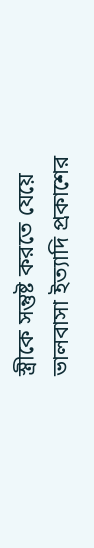স্ত্রীকে সন্তুষ্ট করতে যেয়ে ভালবাসা ইত্যাদি প্রকাশের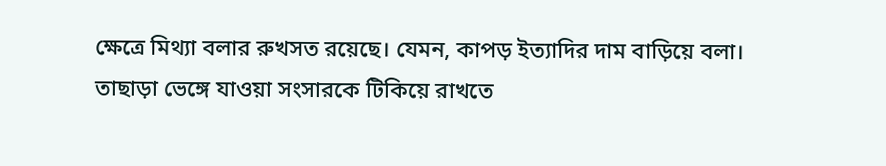ক্ষেত্রে মিথ্যা বলার রুখসত রয়েছে। যেমন, কাপড় ইত্যাদির দাম বাড়িয়ে বলা। তাছাড়া ভেঙ্গে যাওয়া সংসারকে টিকিয়ে রাখতে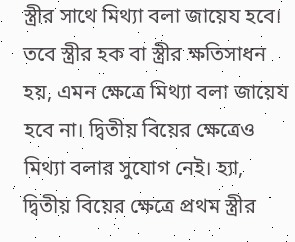স্ত্রীর সাথে মিথ্যা বলা জায়েয হবে।  তবে স্ত্রীর হক বা স্ত্রীর ক্ষতিসাধন হয়, এমন ক্ষেত্রে মিথ্যা বলা জায়েয হবে না। দ্বিতীয় বিয়ের ক্ষেত্রেও মিথ্যা বলার সুযোগ নেই। হ্যা, দ্বিতীয় বিয়ের ক্ষেত্রে প্রথম স্ত্রীর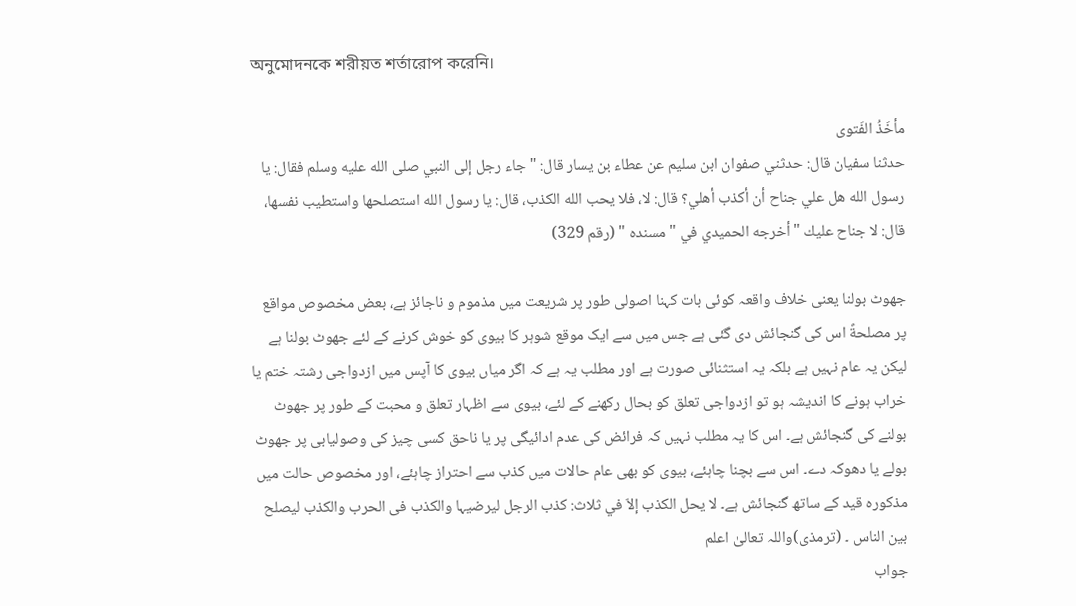অনুমোদনকে শরীয়ত শর্তারোপ করেনি।

مأخَذُ الفَتوی
حدثنا سفيان قال: حدثني صفوان ابن سليم عن عطاء بن يسار قال: " جاء رجل إلى النبي صلى الله عليه وسلم فقال: يا رسول الله هل علي جناح أن أكذب أهلي؟ قال: لا، فلا يحب الله الكذب، قال: يا رسول الله استصلحها واستطيب نفسها، قال: لا جناح عليك "أخرجه الحميدي في " مسنده " (رقم 329)

جھوٹ بولنا یعنی خلاف واقعہ کوئی بات کہنا اصولی طور پر شریعت میں مذموم و ناجائز ہے، بعض مخصوص مواقع پر مصلحةً اس کی گنجائش دی گئی ہے جس میں سے ایک موقع شوہر کا بیوی کو خوش کرنے کے لئے جھوٹ بولنا ہے لیکن یہ عام نہیں ہے بلکہ یہ استثنائی صورت ہے اور مطلب یہ ہے کہ اگر میاں بیوی کا آپس میں ازدواجی رشتہ ختم یا خراب ہونے کا اندیشہ ہو تو ازدواجی تعلق کو بحال رکھنے کے لئے، بیوی سے اظہار تعلق و محبت کے طور پر جھوٹ بولنے کی گنجائش ہے۔ اس کا یہ مطلب نہیں کہ فرائض کی عدم ادائیگی پر یا ناحق کسی چیز کی وصولیابی پر جھوٹ بولے یا دھوکہ دے۔ اس سے بچنا چاہئے، بیوی کو بھی عام حالات میں کذب سے احتراز چاہئے، اور مخصوص حالت میں مذکورہ قید کے ساتھ گنجائش ہے۔ لا یحل الکذب إلاّ في ثلاث: کذب الرجل لیرضیہا والکذب فی الحرب والکذب لیصلح بین الناس ۔ (ترمذی)واللہ تعالیٰ اعلم
جواب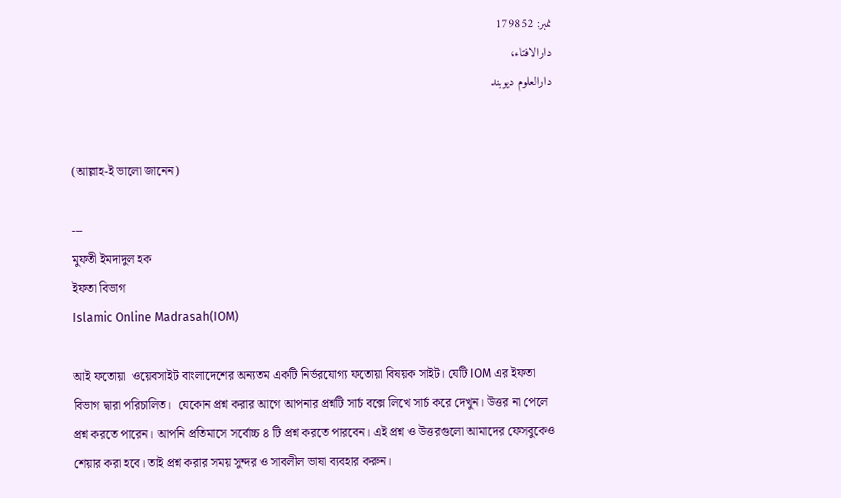نمبر: 179852
دارالافتاء،
دارالعلوم دیوبند


(আল্লাহ-ই ভালো জানেন)

---
মুফতী ইমদাদুল হক
ইফতা বিভাগ
Islamic Online Madrasah(IOM)

আই ফতোয়া  ওয়েবসাইট বাংলাদেশের অন্যতম একটি নির্ভরযোগ্য ফতোয়া বিষয়ক সাইট। যেটি IOM এর ইফতা বিভাগ দ্বারা পরিচালিত।  যেকোন প্রশ্ন করার আগে আপনার প্রশ্নটি সার্চ বক্সে লিখে সার্চ করে দেখুন। উত্তর না পেলে প্রশ্ন করতে পারেন। আপনি প্রতিমাসে সর্বোচ্চ ৪ টি প্রশ্ন করতে পারবেন। এই প্রশ্ন ও উত্তরগুলো আমাদের ফেসবুকেও শেয়ার করা হবে। তাই প্রশ্ন করার সময় সুন্দর ও সাবলীল ভাষা ব্যবহার করুন।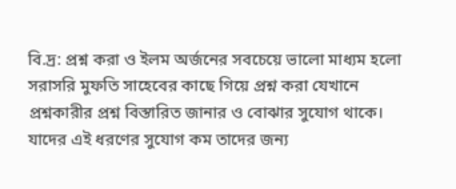বি.দ্র: প্রশ্ন করা ও ইলম অর্জনের সবচেয়ে ভালো মাধ্যম হলো সরাসরি মুফতি সাহেবের কাছে গিয়ে প্রশ্ন করা যেখানে প্রশ্নকারীর প্রশ্ন বিস্তারিত জানার ও বোঝার সুযোগ থাকে। যাদের এই ধরণের সুযোগ কম তাদের জন্য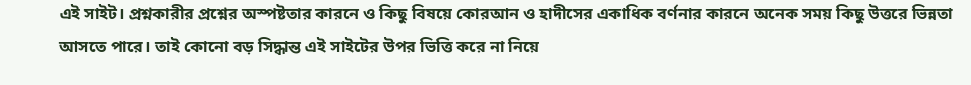এই সাইট। প্রশ্নকারীর প্রশ্নের অস্পষ্টতার কারনে ও কিছু বিষয়ে কোরআন ও হাদীসের একাধিক বর্ণনার কারনে অনেক সময় কিছু উত্তরে ভিন্নতা আসতে পারে। তাই কোনো বড় সিদ্ধান্ত এই সাইটের উপর ভিত্তি করে না নিয়ে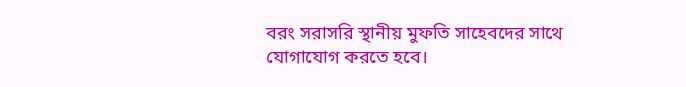বরং সরাসরি স্থানীয় মুফতি সাহেবদের সাথে যোগাযোগ করতে হবে।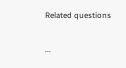Related questions

...